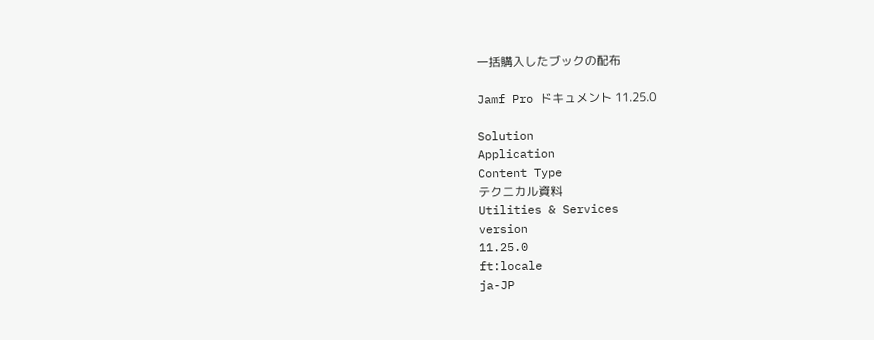一括購入したブックの配布

Jamf Pro ドキュメント 11.25.0

Solution
Application
Content Type
テクニカル資料
Utilities & Services
version
11.25.0
ft:locale
ja-JP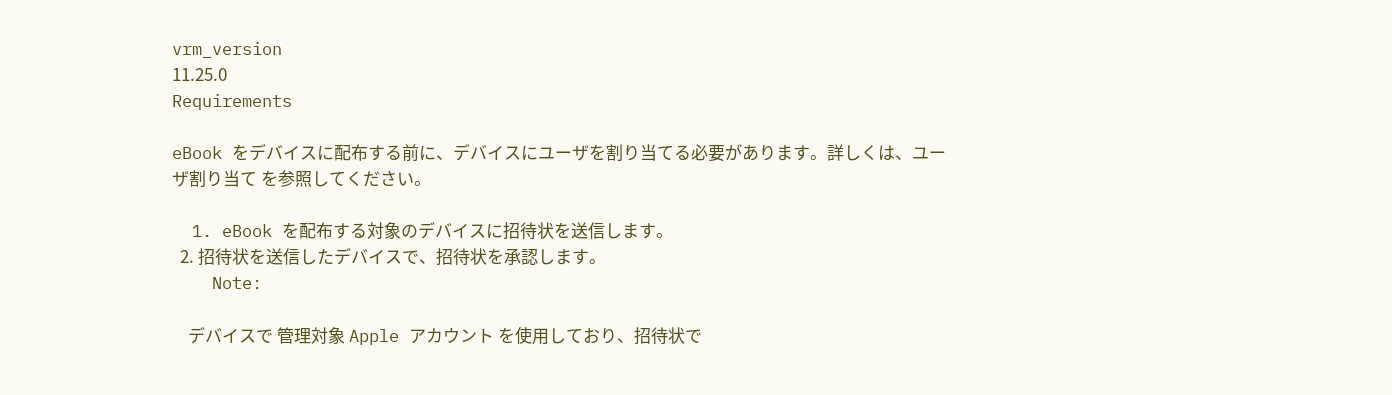vrm_version
11.25.0
Requirements

eBook をデバイスに配布する前に、デバイスにユーザを割り当てる必要があります。詳しくは、ユーザ割り当て を参照してください。

  1. eBook を配布する対象のデバイスに招待状を送信します。
  2. 招待状を送信したデバイスで、招待状を承認します。
    Note:

    デバイスで 管理対象 Apple アカウント を使用しており、招待状で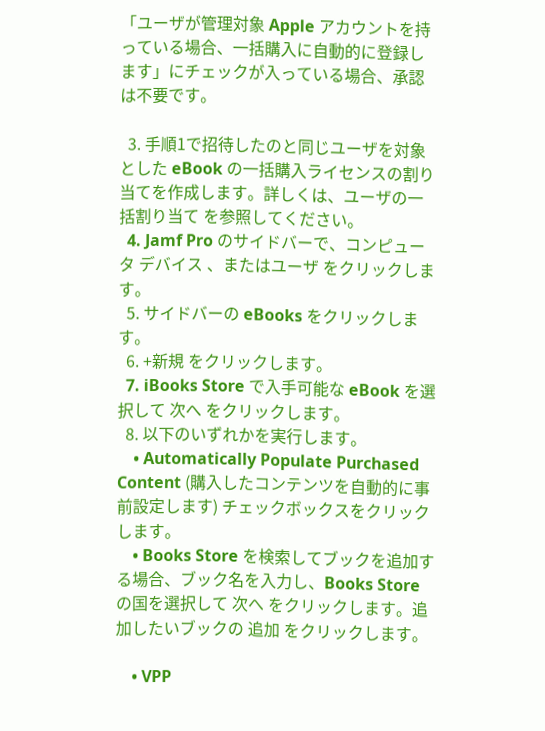「ユーザが管理対象 Apple アカウントを持っている場合、一括購入に自動的に登録します」にチェックが入っている場合、承認は不要です。

  3. 手順1で招待したのと同じユーザを対象とした eBook の一括購入ライセンスの割り当てを作成します。詳しくは、ユーザの一括割り当て を参照してください。
  4. Jamf Pro のサイドバーで、コンピュータ デバイス 、またはユーザ をクリックします。
  5. サイドバーの eBooks をクリックします。
  6. +新規 をクリックします。
  7. iBooks Store で入手可能な eBook を選択して 次へ をクリックします。
  8. 以下のいずれかを実行します。
    • Automatically Populate Purchased Content (購入したコンテンツを自動的に事前設定します) チェックボックスをクリックします。
    • Books Store を検索してブックを追加する場合、ブック名を入力し、Books Store の国を選択して 次へ をクリックします。追加したいブックの 追加 をクリックします。

    • VPP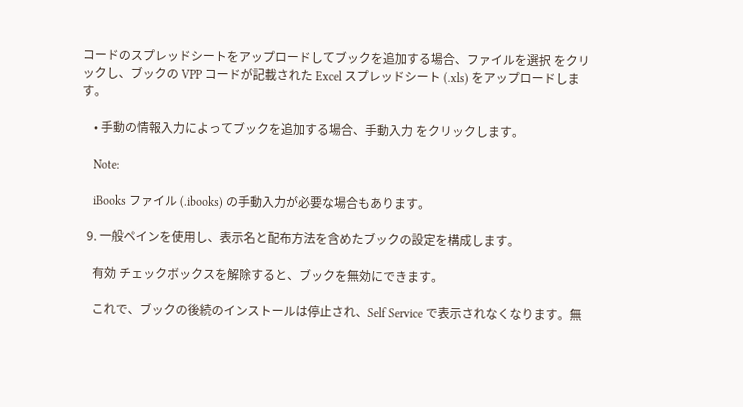コードのスプレッドシートをアップロードしてブックを追加する場合、ファイルを選択 をクリックし、ブックの VPP コードが記載された Excel スプレッドシート (.xls) をアップロードします。

    • 手動の情報入力によってブックを追加する場合、手動入力 をクリックします。

    Note:

    iBooks ファイル (.ibooks) の手動入力が必要な場合もあります。

  9. 一般ペインを使用し、表示名と配布方法を含めたブックの設定を構成します。

    有効 チェックボックスを解除すると、ブックを無効にできます。

    これで、ブックの後続のインストールは停止され、Self Service で表示されなくなります。無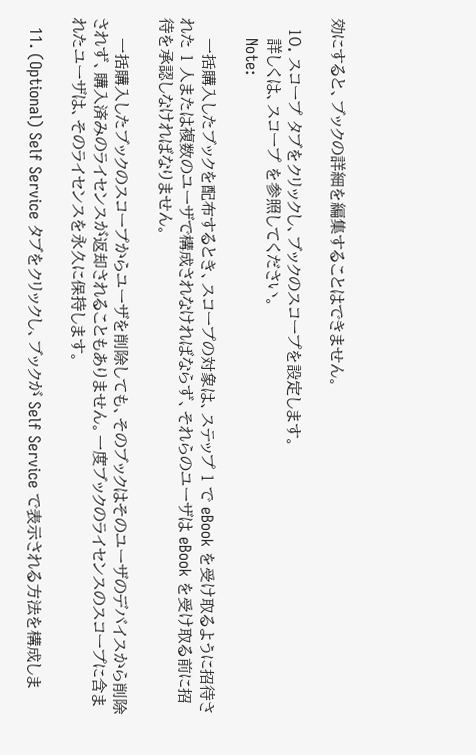効にすると、ブックの詳細を編集することはできません。

  10. スコープ タブをクリックし、ブックのスコープを設定します。
    詳しくは、スコープ を参照してください。
    Note:

    一括購入したブックを配布するとき、スコープの対象は、ステップ 1 で eBook を受け取るように招待された 1 人または複数のユーザで構成されなければならず、それらのユーザは eBook を受け取る前に招待を承認しなければなりません。

    一括購入したブックのスコープからユーザを削除しても、そのブックはそのユーザのデバイスから削除されず、購入済みのライセンスが返却されることもありません。一度ブックのライセンスのスコープに含まれたユーザは、そのライセンスを永久に保持します。

  11. (Optional) Self Service タブをクリックし、ブックが Self Service で表示される方法を構成しま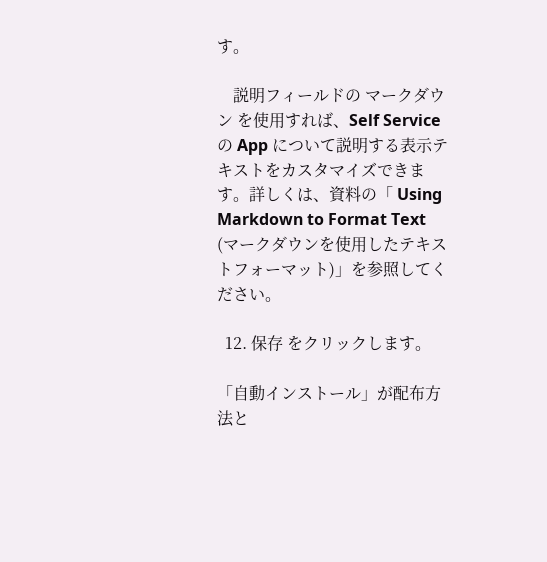す。

    説明フィールドの マークダウン を使用すれば、Self Service の App について説明する表示テキストをカスタマイズできます。詳しくは、資料の「 Using Markdown to Format Text (マークダウンを使用したテキストフォーマット)」を参照してください。

  12. 保存 をクリックします。

「自動インストール」が配布方法と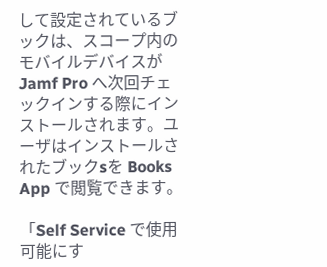して設定されているブックは、スコープ内のモバイルデバイスが Jamf Pro へ次回チェックインする際にインストールされます。ユーザはインストールされたブックsを Books App で閲覧できます。

「Self Service で使用可能にす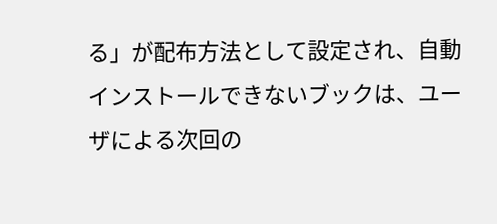る」が配布方法として設定され、自動インストールできないブックは、ユーザによる次回の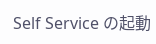Self Service の起動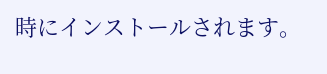時にインストールされます。